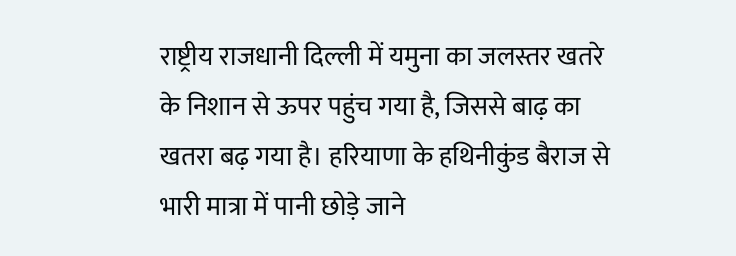राष्ट्रीय राजधानी दिल्ली में यमुना का जलस्तर खतरे के निशान से ऊपर पहुंच गया है, जिससे बाढ़ का खतरा बढ़ गया है। हरियाणा के हथिनीकुंड बैराज से भारी मात्रा में पानी छोड़े जाने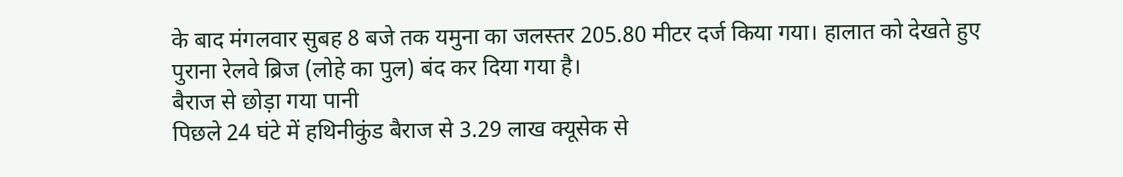के बाद मंगलवार सुबह 8 बजे तक यमुना का जलस्तर 205.80 मीटर दर्ज किया गया। हालात को देखते हुए पुराना रेलवे ब्रिज (लोहे का पुल) बंद कर दिया गया है।
बैराज से छोड़ा गया पानी
पिछले 24 घंटे में हथिनीकुंड बैराज से 3.29 लाख क्यूसेक से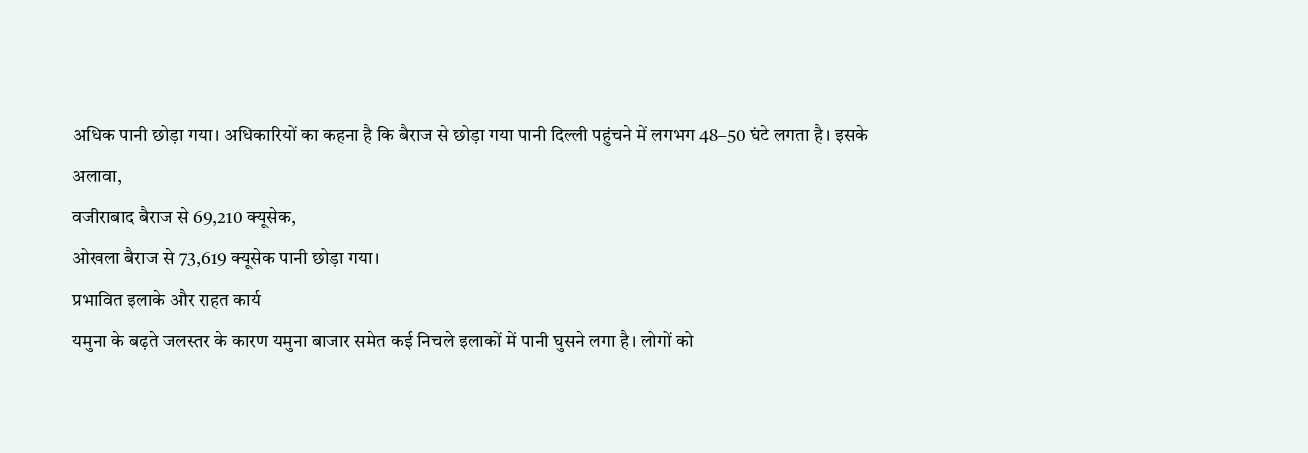अधिक पानी छोड़ा गया। अधिकारियों का कहना है कि बैराज से छोड़ा गया पानी दिल्ली पहुंचने में लगभग 48–50 घंटे लगता है। इसके अलावा,
वजीराबाद बैराज से 69,210 क्यूसेक,
ओखला बैराज से 73,619 क्यूसेक पानी छोड़ा गया।
प्रभावित इलाके और राहत कार्य
यमुना के बढ़ते जलस्तर के कारण यमुना बाजार समेत कई निचले इलाकों में पानी घुसने लगा है। लोगों को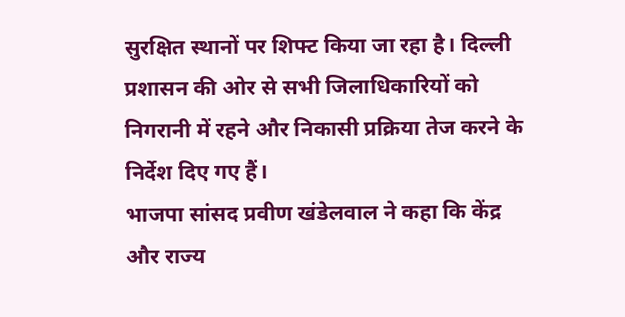सुरक्षित स्थानों पर शिफ्ट किया जा रहा है। दिल्ली प्रशासन की ओर से सभी जिलाधिकारियों को निगरानी में रहने और निकासी प्रक्रिया तेज करने के निर्देश दिए गए हैं।
भाजपा सांसद प्रवीण खंडेलवाल ने कहा कि केंद्र और राज्य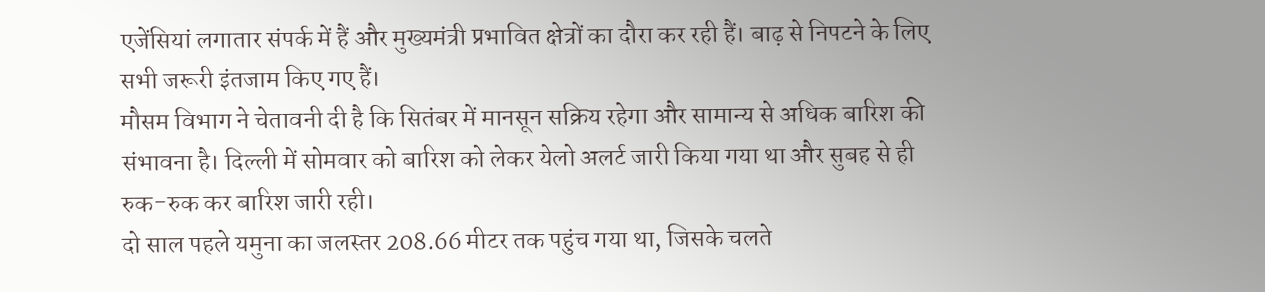एजेंसियां लगातार संपर्क में हैं और मुख्यमंत्री प्रभावित क्षेत्रों का दौरा कर रही हैं। बाढ़ से निपटने के लिए सभी जरूरी इंतजाम किए गए हैं।
मौसम विभाग ने चेतावनी दी है कि सितंबर में मानसून सक्रिय रहेगा और सामान्य से अधिक बारिश की संभावना है। दिल्ली में सोमवार को बारिश को लेकर येलो अलर्ट जारी किया गया था और सुबह से ही रुक-रुक कर बारिश जारी रही।
दो साल पहले यमुना का जलस्तर 208.66 मीटर तक पहुंच गया था, जिसके चलते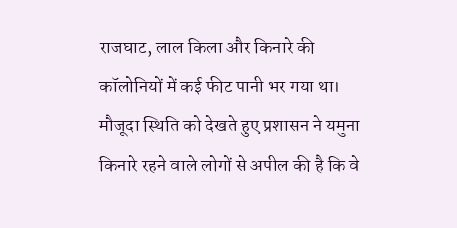राजघाट, लाल किला और किनारे की कॉलोनियों में कई फीट पानी भर गया था। मौजूदा स्थिति को देखते हुए प्रशासन ने यमुना किनारे रहने वाले लोगों से अपील की है कि वे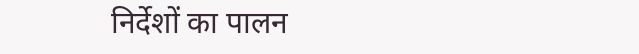निर्देशों का पालन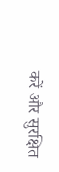करें और सुरक्षित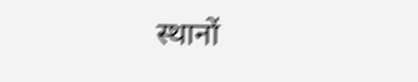स्थानों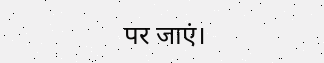पर जाएं।